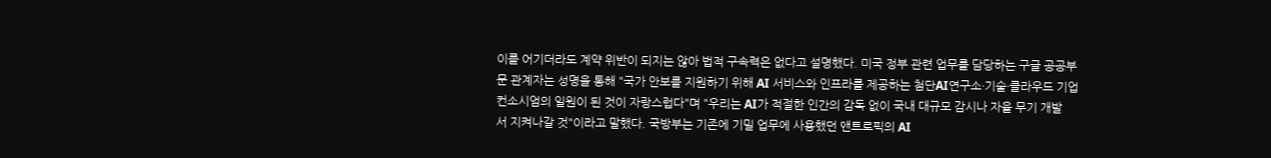이를 어기더라도 계약 위반이 되지는 않아 법적 구속력은 없다고 설명했다. 미국 정부 관련 업무를 담당하는 구글 공공부문 관계자는 성명을 통해 "국가 안보를 지원하기 위해 AI 서비스와 인프라를 제공하는 첨단AI연구소·기술·클라우드 기업 컨소시엄의 일원이 된 것이 자랑스럽다"며 "우리는 AI가 적절한 인간의 감독 없이 국내 대규모 감시나 자율 무기 개발
서 지켜나갈 것"이라고 말했다. 국방부는 기존에 기밀 업무에 사용했던 앤트로픽의 AI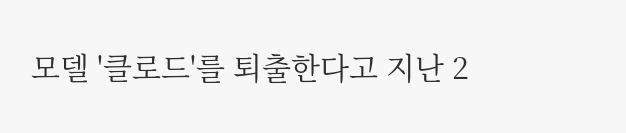모델 '클로드'를 퇴출한다고 지난 2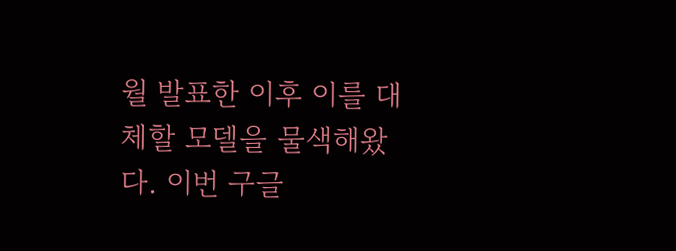월 발표한 이후 이를 대체할 모델을 물색해왔다. 이번 구글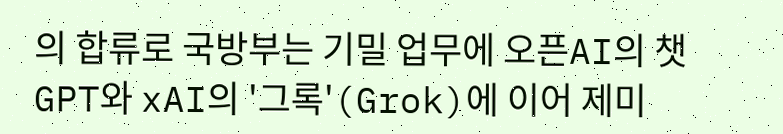의 합류로 국방부는 기밀 업무에 오픈AI의 챗GPT와 xAI의 '그록'(Grok)에 이어 제미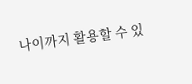나이까지 활용할 수 있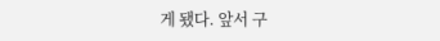게 됐다. 앞서 구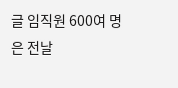글 임직원 600여 명은 전날